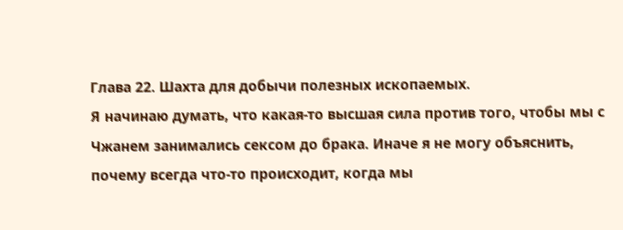Глава 22. Шахта для добычи полезных ископаемых.
Я начинаю думать, что какая-то высшая сила против того, чтобы мы с Чжанем занимались сексом до брака. Иначе я не могу объяснить, почему всегда что-то происходит, когда мы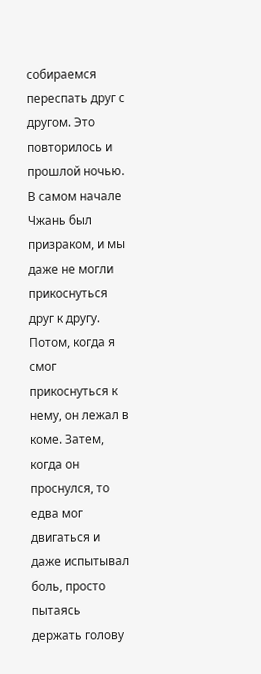собираемся переспать друг с другом. Это повторилось и прошлой ночью.
В самом начале Чжань был призраком, и мы даже не могли прикоснуться друг к другу. Потом, когда я смог прикоснуться к нему, он лежал в коме. Затем, когда он проснулся, то едва мог двигаться и даже испытывал боль, просто пытаясь держать голову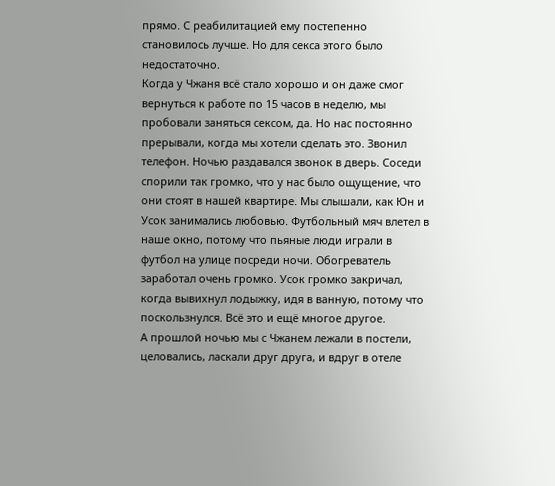прямо. С реабилитацией ему постепенно становилось лучше. Но для секса этого было недостаточно.
Когда у Чжаня всё стало хорошо и он даже смог вернуться к работе по 15 часов в неделю, мы пробовали заняться сексом, да. Но нас постоянно прерывали, когда мы хотели сделать это. Звонил телефон. Ночью раздавался звонок в дверь. Соседи спорили так громко, что у нас было ощущение, что они стоят в нашей квартире. Мы слышали, как Юн и Усок занимались любовью. Футбольный мяч влетел в наше окно, потому что пьяные люди играли в футбол на улице посреди ночи. Обогреватель заработал очень громко. Усок громко закричал, когда вывихнул лодыжку, идя в ванную, потому что поскользнулся. Всё это и ещё многое другое.
А прошлой ночью мы с Чжанем лежали в постели, целовались, ласкали друг друга, и вдруг в отеле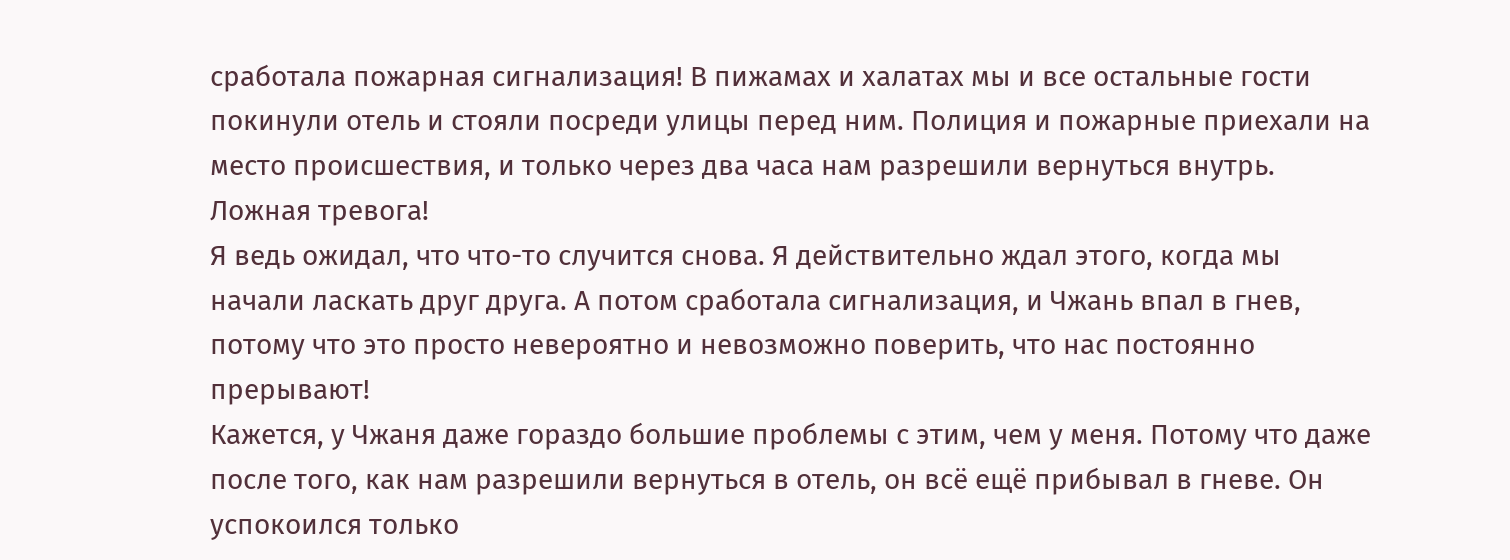сработала пожарная сигнализация! В пижамах и халатах мы и все остальные гости покинули отель и стояли посреди улицы перед ним. Полиция и пожарные приехали на место происшествия, и только через два часа нам разрешили вернуться внутрь. Ложная тревога!
Я ведь ожидал, что что-то случится снова. Я действительно ждал этого, когда мы начали ласкать друг друга. А потом сработала сигнализация, и Чжань впал в гнев, потому что это просто невероятно и невозможно поверить, что нас постоянно прерывают!
Кажется, у Чжаня даже гораздо большие проблемы с этим, чем у меня. Потому что даже после того, как нам разрешили вернуться в отель, он всё ещё прибывал в гневе. Он успокоился только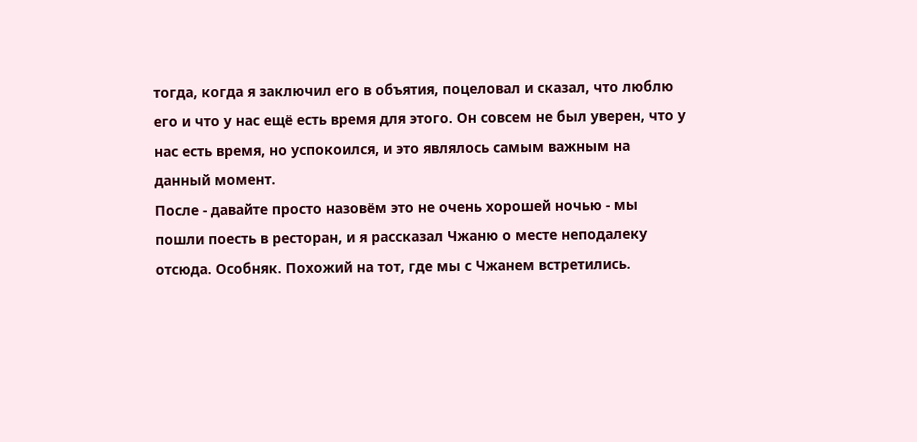тогда, когда я заключил его в объятия, поцеловал и сказал, что люблю его и что у нас ещё есть время для этого. Он совсем не был уверен, что у нас есть время, но успокоился, и это являлось самым важным на данный момент.
После - давайте просто назовём это не очень хорошей ночью - мы пошли поесть в ресторан, и я рассказал Чжаню о месте неподалеку отсюда. Особняк. Похожий на тот, где мы с Чжанем встретились.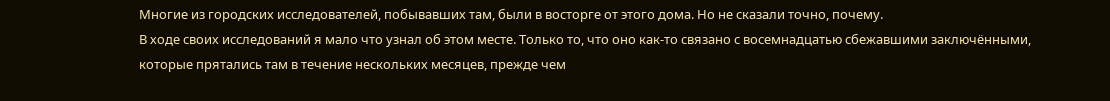Многие из городских исследователей, побывавших там, были в восторге от этого дома. Но не сказали точно, почему.
В ходе своих исследований я мало что узнал об этом месте. Только то, что оно как-то связано с восемнадцатью сбежавшими заключёнными, которые прятались там в течение нескольких месяцев, прежде чем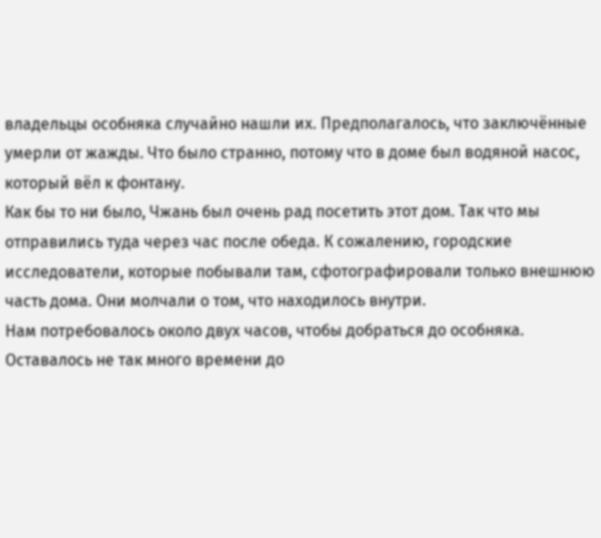владельцы особняка случайно нашли их. Предполагалось, что заключённые умерли от жажды. Что было странно, потому что в доме был водяной насос, который вёл к фонтану.
Как бы то ни было, Чжань был очень рад посетить этот дом. Так что мы отправились туда через час после обеда. К сожалению, городские исследователи, которые побывали там, сфотографировали только внешнюю часть дома. Они молчали о том, что находилось внутри.
Нам потребовалось около двух часов, чтобы добраться до особняка. Оставалось не так много времени до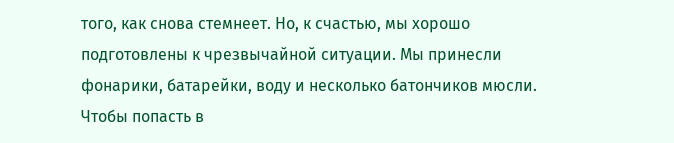того, как снова стемнеет. Но, к счастью, мы хорошо подготовлены к чрезвычайной ситуации. Мы принесли фонарики, батарейки, воду и несколько батончиков мюсли.
Чтобы попасть в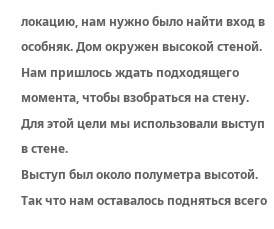локацию, нам нужно было найти вход в особняк. Дом окружен высокой стеной. Нам пришлось ждать подходящего момента, чтобы взобраться на стену. Для этой цели мы использовали выступ в стене.
Выступ был около полуметра высотой. Так что нам оставалось подняться всего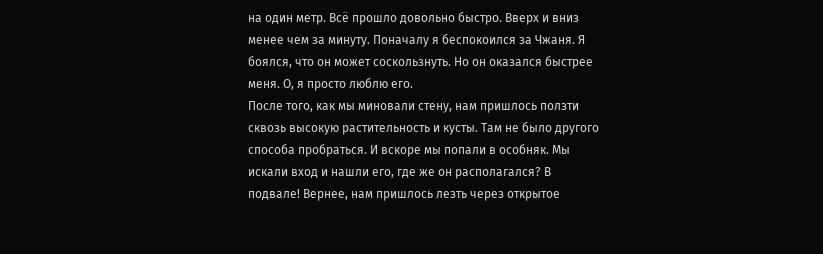на один метр. Всё прошло довольно быстро. Вверх и вниз менее чем за минуту. Поначалу я беспокоился за Чжаня. Я боялся, что он может соскользнуть. Но он оказался быстрее меня. О, я просто люблю его.
После того, как мы миновали стену, нам пришлось ползти сквозь высокую растительность и кусты. Там не было другого способа пробраться. И вскоре мы попали в особняк. Мы искали вход и нашли его, где же он располагался? В подвале! Вернее, нам пришлось лезть через открытое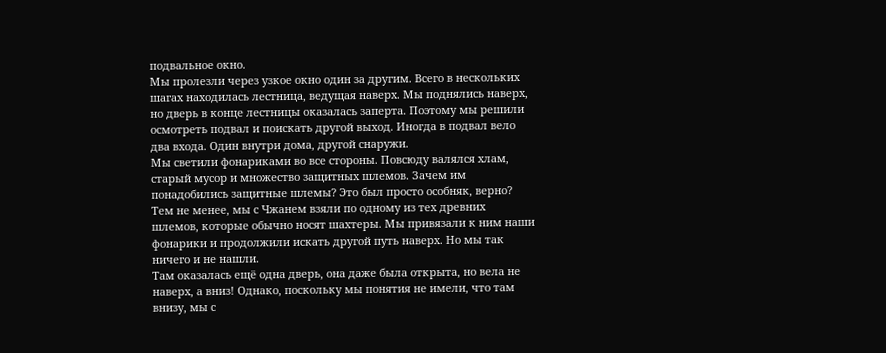подвальное окно.
Мы пролезли через узкое окно один за другим. Всего в нескольких шагах находилась лестница, ведущая наверх. Мы поднялись наверх, но дверь в конце лестницы оказалась заперта. Поэтому мы решили осмотреть подвал и поискать другой выход. Иногда в подвал вело два входа. Один внутри дома, другой снаружи.
Мы светили фонариками во все стороны. Повсюду валялся хлам, старый мусор и множество защитных шлемов. Зачем им понадобились защитные шлемы? Это был просто особняк, верно?
Тем не менее, мы с Чжанем взяли по одному из тех древних шлемов, которые обычно носят шахтеры. Мы привязали к ним наши фонарики и продолжили искать другой путь наверх. Но мы так ничего и не нашли.
Там оказалась ещё одна дверь, она даже была открыта, но вела не наверх, а вниз! Однако, поскольку мы понятия не имели, что там внизу, мы с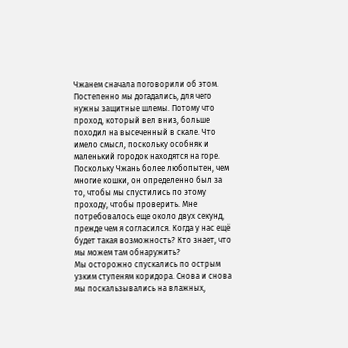Чжанем сначала поговорили об этом. Постепенно мы догадались, для чего нужны защитные шлемы. Потому что проход, который вел вниз, больше походил на высеченный в скале. Что имело смысл, поскольку особняк и маленький городок находятся на горе.
Поскольку Чжань более любопытен, чем многие кошки, он определенно был за то, чтобы мы спустились по этому проходу, чтобы проверить. Мне потребовалось еще около двух секунд, прежде чем я согласился. Когда у нас ещё будет такая возможность? Кто знает, что мы можем там обнаружить?
Мы осторожно спускались по острым узким ступеням коридора. Снова и снова мы поскальзывались на влажных,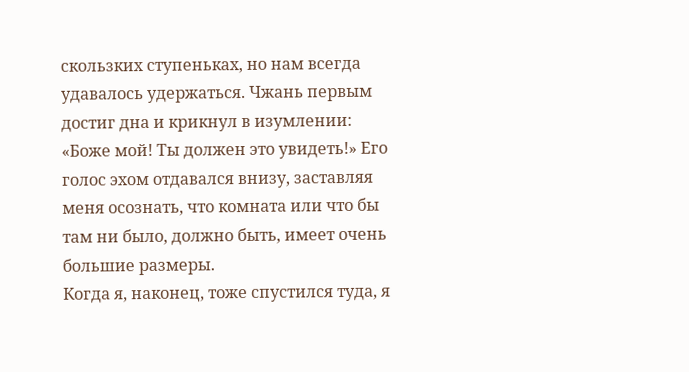скользких ступеньках, но нам всегда удавалось удержаться. Чжань первым достиг дна и крикнул в изумлении: «Боже мой! Ты должен это увидеть!» Его голос эхом отдавался внизу, заставляя меня осознать, что комната или что бы там ни было, должно быть, имеет очень большие размеры.
Когда я, наконец, тоже спустился туда, я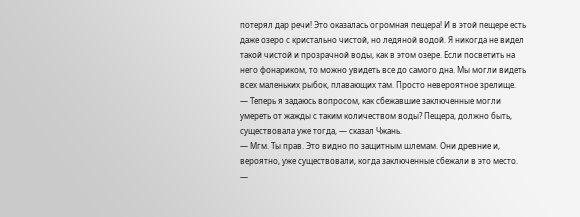потерял дар речи! Это оказалась огромная пещера! И в этой пещере есть даже озеро с кристально чистой, но ледяной водой. Я никогда не видел такой чистой и прозрачной воды, как в этом озере. Если посветить на него фонариком, то можно увидеть все до самого дна. Мы могли видеть всех маленьких рыбок, плавающих там. Просто невероятное зрелище.
— Теперь я задаюсь вопросом, как сбежавшие заключенные могли умереть от жажды с таким количеством воды? Пещера, должно быть, существовала уже тогда, — сказал Чжань.
— Мгм. Ты прав. Это видно по защитным шлемам. Они древние и, вероятно, уже существовали, когда заключенные сбежали в это место.
—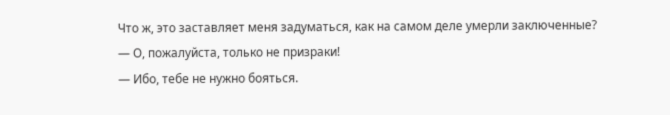Что ж, это заставляет меня задуматься, как на самом деле умерли заключенные?
— О, пожалуйста, только не призраки!
— Ибо, тебе не нужно бояться.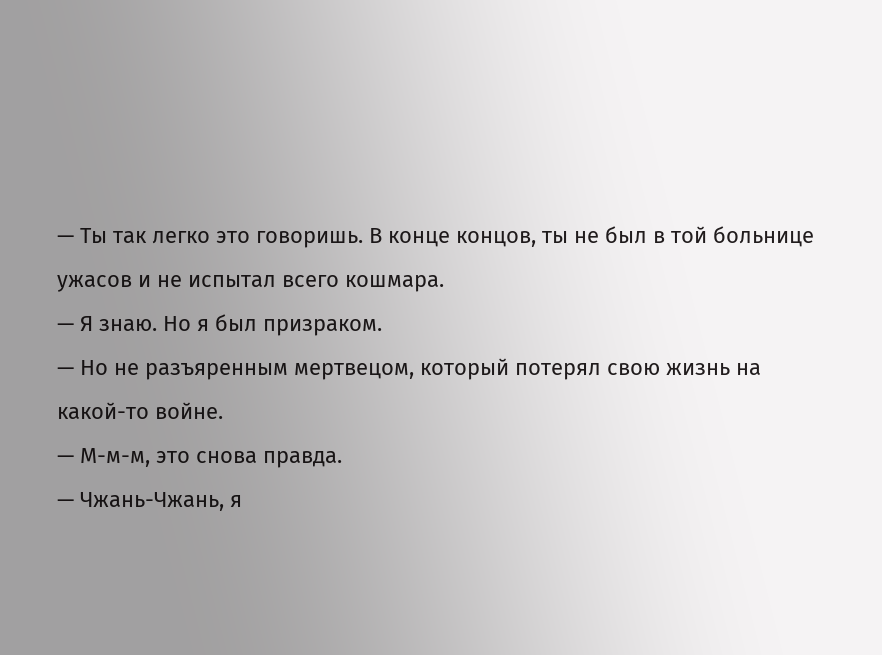— Ты так легко это говоришь. В конце концов, ты не был в той больнице ужасов и не испытал всего кошмара.
— Я знаю. Но я был призраком.
— Но не разъяренным мертвецом, который потерял свою жизнь на какой-то войне.
— М-м-м, это снова правда.
— Чжань-Чжань, я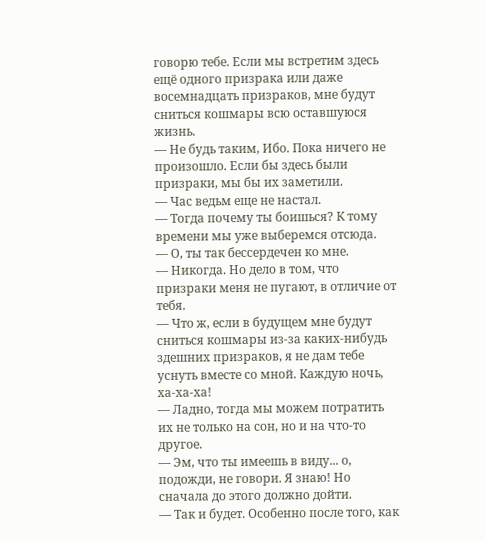говорю тебе. Если мы встретим здесь ещё одного призрака или даже восемнадцать призраков, мне будут сниться кошмары всю оставшуюся жизнь.
— Не будь таким, Ибо. Пока ничего не произошло. Если бы здесь были призраки, мы бы их заметили.
— Час ведьм еще не настал.
— Тогда почему ты боишься? К тому времени мы уже выберемся отсюда.
— О, ты так бессердечен ко мне.
— Никогда. Но дело в том, что призраки меня не пугают, в отличие от тебя.
— Что ж, если в будущем мне будут сниться кошмары из-за каких-нибудь здешних призраков, я не дам тебе уснуть вместе со мной. Каждую ночь, ха-ха-ха!
— Ладно, тогда мы можем потратить их не только на сон, но и на что-то другое.
— Эм, что ты имеешь в виду... о, подожди, не говори. Я знаю! Но сначала до этого должно дойти.
— Так и будет. Особенно после того, как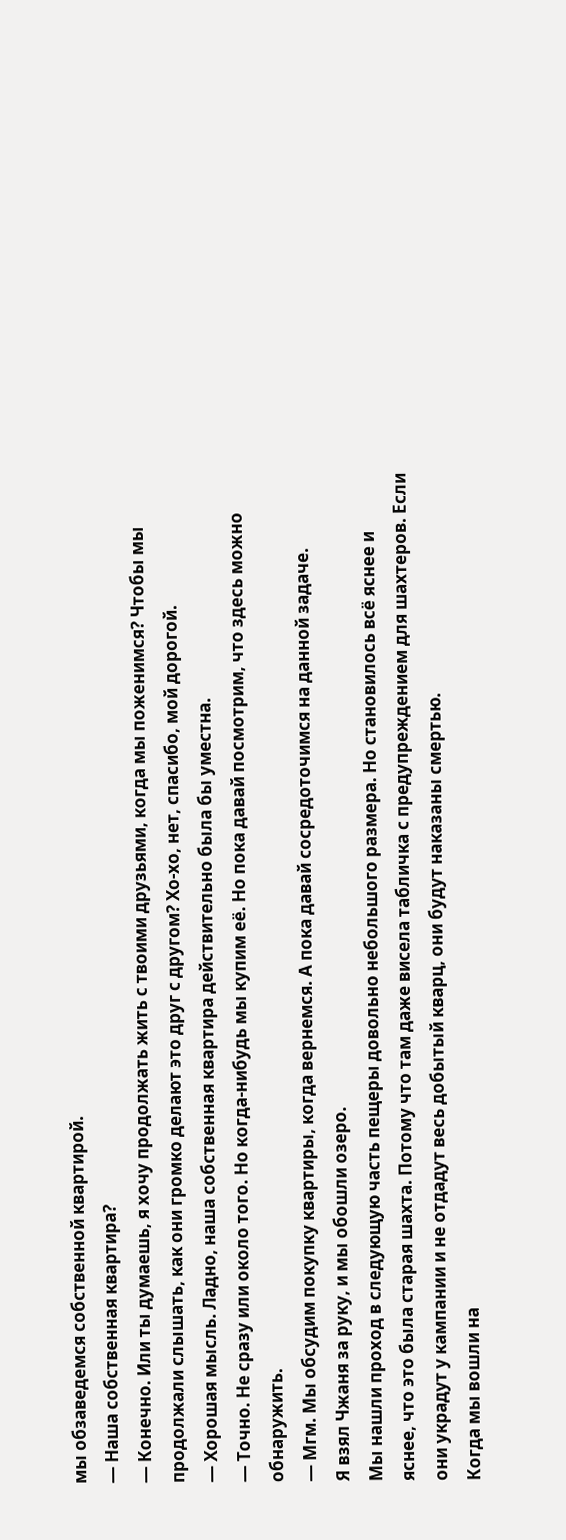мы обзаведемся собственной квартирой.
— Наша собственная квартира?
— Конечно. Или ты думаешь, я хочу продолжать жить с твоими друзьями, когда мы поженимся? Чтобы мы продолжали слышать, как они громко делают это друг с другом? Хо-хо, нет, спасибо, мой дорогой.
— Хорошая мысль. Ладно, наша собственная квартира действительно была бы уместна.
— Точно. Не сразу или около того. Но когда-нибудь мы купим её. Но пока давай посмотрим, что здесь можно обнаружить.
— Мгм. Мы обсудим покупку квартиры, когда вернемся. А пока давай сосредоточимся на данной задаче.
Я взял Чжаня за руку, и мы обошли озеро.
Мы нашли проход в следующую часть пещеры довольно небольшого размера. Но становилось всё яснее и яснее, что это была старая шахта. Потому что там даже висела табличка с предупреждением для шахтеров. Если они украдут у кампании и не отдадут весь добытый кварц, они будут наказаны смертью.
Когда мы вошли на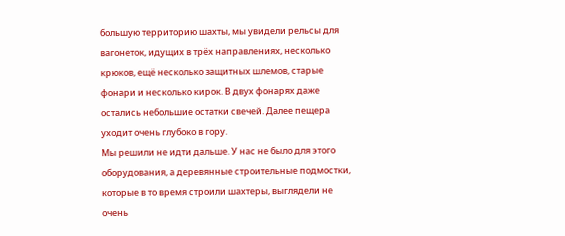большую территорию шахты, мы увидели рельсы для вагонеток, идущих в трёх направлениях, несколько крюков, ещё несколько защитных шлемов, старые фонари и несколько кирок. В двух фонарях даже остались небольшие остатки свечей. Далее пещера уходит очень глубоко в гору.
Мы решили не идти дальше. У нас не было для этого оборудования, а деревянные строительные подмостки, которые в то время строили шахтеры, выглядели не очень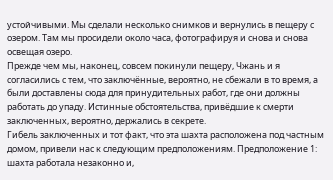устойчивыми. Мы сделали несколько снимков и вернулись в пещеру с озером. Там мы просидели около часа, фотографируя и снова и снова освещая озеро.
Прежде чем мы, наконец, совсем покинули пещеру, Чжань и я согласились с тем, что заключённые, вероятно, не сбежали в то время, а были доставлены сюда для принудительных работ, где они должны работать до упаду. Истинные обстоятельства, привёдшие к смерти заключенных, вероятно, держались в секрете.
Гибель заключенных и тот факт, что эта шахта расположена под частным домом, привели нас к следующим предположениям. Предположение 1: шахта работала незаконно и,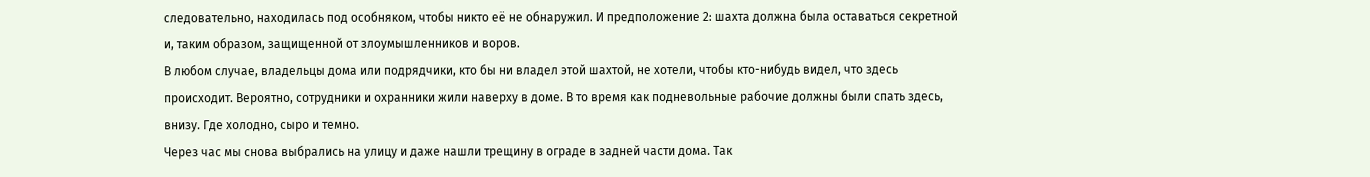следовательно, находилась под особняком, чтобы никто её не обнаружил. И предположение 2: шахта должна была оставаться секретной и, таким образом, защищенной от злоумышленников и воров.
В любом случае, владельцы дома или подрядчики, кто бы ни владел этой шахтой, не хотели, чтобы кто-нибудь видел, что здесь происходит. Вероятно, сотрудники и охранники жили наверху в доме. В то время как подневольные рабочие должны были спать здесь, внизу. Где холодно, сыро и темно.
Через час мы снова выбрались на улицу и даже нашли трещину в ограде в задней части дома. Так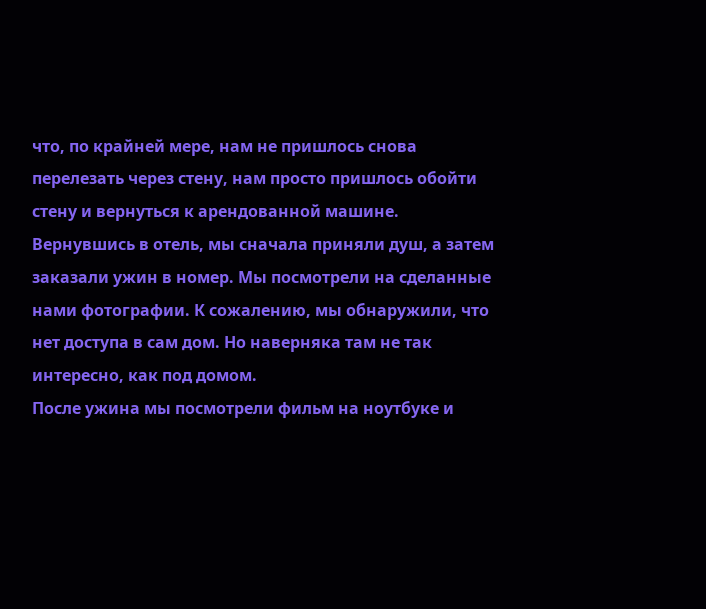что, по крайней мере, нам не пришлось снова перелезать через стену, нам просто пришлось обойти стену и вернуться к арендованной машине.
Вернувшись в отель, мы сначала приняли душ, а затем заказали ужин в номер. Мы посмотрели на сделанные нами фотографии. К сожалению, мы обнаружили, что нет доступа в сам дом. Но наверняка там не так интересно, как под домом.
После ужина мы посмотрели фильм на ноутбуке и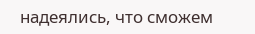надеялись, что сможем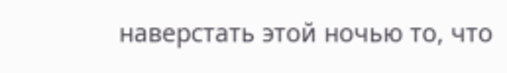наверстать этой ночью то, что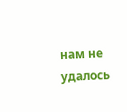нам не удалось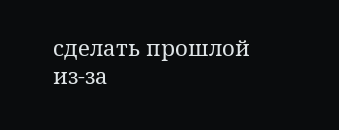сделать прошлой из-за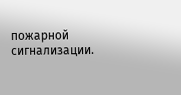пожарной сигнализации.